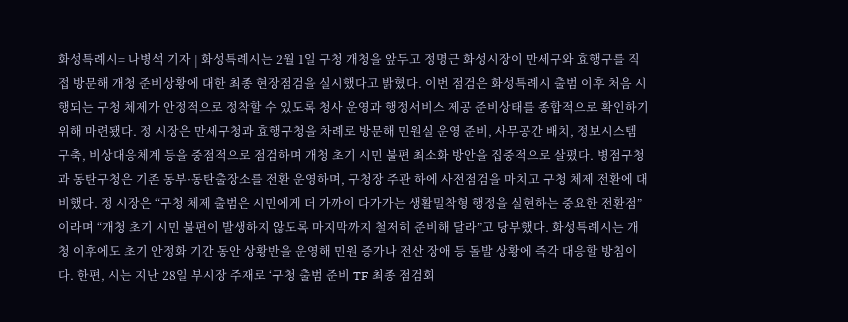화성특례시= 나병석 기자 | 화성특례시는 2월 1일 구청 개청을 앞두고 정명근 화성시장이 만세구와 효행구를 직접 방문해 개청 준비상황에 대한 최종 현장점검을 실시했다고 밝혔다. 이번 점검은 화성특례시 출범 이후 처음 시행되는 구청 체제가 안정적으로 정착할 수 있도록 청사 운영과 행정서비스 제공 준비상태를 종합적으로 확인하기 위해 마련됐다. 정 시장은 만세구청과 효행구청을 차례로 방문해 민원실 운영 준비, 사무공간 배치, 정보시스템 구축, 비상대응체계 등을 중점적으로 점검하며 개청 초기 시민 불편 최소화 방안을 집중적으로 살폈다. 병점구청과 동탄구청은 기존 동부·동탄출장소를 전환 운영하며, 구청장 주관 하에 사전점검을 마치고 구청 체제 전환에 대비했다. 정 시장은 “구청 체제 출범은 시민에게 더 가까이 다가가는 생활밀착형 행정을 실현하는 중요한 전환점”이라며 “개청 초기 시민 불편이 발생하지 않도록 마지막까지 철저히 준비해 달라”고 당부했다. 화성특례시는 개청 이후에도 초기 안정화 기간 동안 상황반을 운영해 민원 증가나 전산 장애 등 돌발 상황에 즉각 대응할 방침이다. 한편, 시는 지난 28일 부시장 주재로 ‘구청 출범 준비 TF 최종 점검회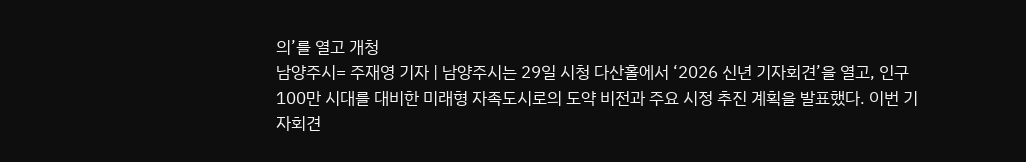의’를 열고 개청
남양주시= 주재영 기자 | 남양주시는 29일 시청 다산홀에서 ‘2026 신년 기자회견’을 열고, 인구 100만 시대를 대비한 미래형 자족도시로의 도약 비전과 주요 시정 추진 계획을 발표했다. 이번 기자회견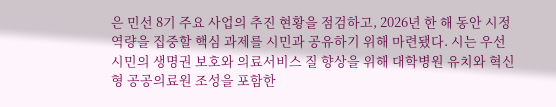은 민선 8기 주요 사업의 추진 현황을 점검하고, 2026년 한 해 동안 시정 역량을 집중할 핵심 과제를 시민과 공유하기 위해 마련됐다. 시는 우선 시민의 생명권 보호와 의료서비스 질 향상을 위해 대학병원 유치와 혁신형 공공의료원 조성을 포함한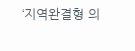‘지역완결형 의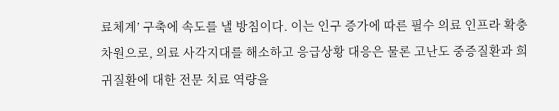료체계’ 구축에 속도를 낼 방침이다. 이는 인구 증가에 따른 필수 의료 인프라 확충 차원으로, 의료 사각지대를 해소하고 응급상황 대응은 물론 고난도 중증질환과 희귀질환에 대한 전문 치료 역량을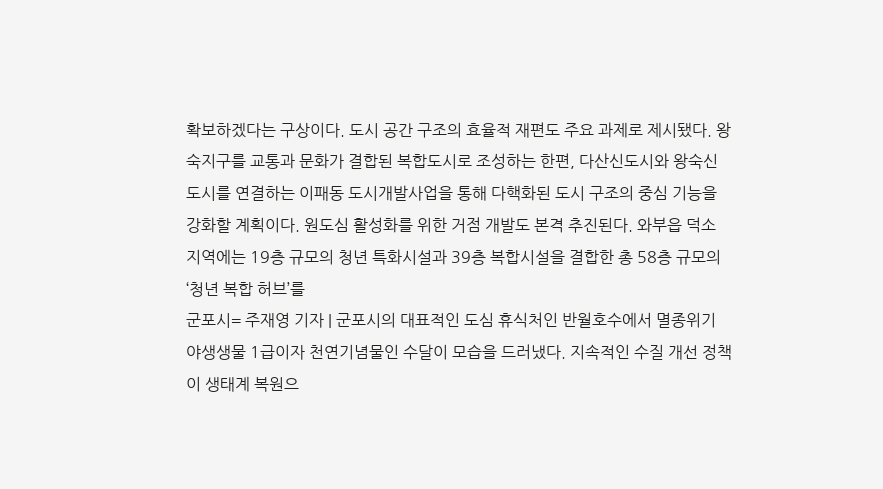확보하겠다는 구상이다. 도시 공간 구조의 효율적 재편도 주요 과제로 제시됐다. 왕숙지구를 교통과 문화가 결합된 복합도시로 조성하는 한편, 다산신도시와 왕숙신도시를 연결하는 이패동 도시개발사업을 통해 다핵화된 도시 구조의 중심 기능을 강화할 계획이다. 원도심 활성화를 위한 거점 개발도 본격 추진된다. 와부읍 덕소 지역에는 19층 규모의 청년 특화시설과 39층 복합시설을 결합한 총 58층 규모의 ‘청년 복합 허브’를
군포시= 주재영 기자 | 군포시의 대표적인 도심 휴식처인 반월호수에서 멸종위기 야생생물 1급이자 천연기념물인 수달이 모습을 드러냈다. 지속적인 수질 개선 정책이 생태계 복원으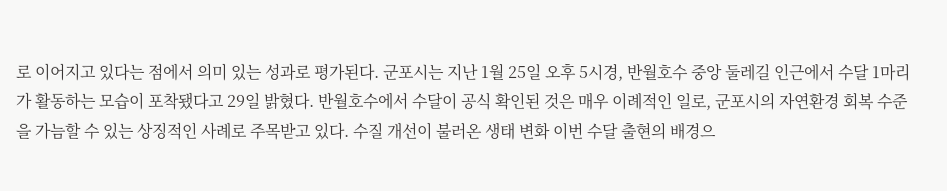로 이어지고 있다는 점에서 의미 있는 성과로 평가된다. 군포시는 지난 1월 25일 오후 5시경, 반월호수 중앙 둘레길 인근에서 수달 1마리가 활동하는 모습이 포착됐다고 29일 밝혔다. 반월호수에서 수달이 공식 확인된 것은 매우 이례적인 일로, 군포시의 자연환경 회복 수준을 가늠할 수 있는 상징적인 사례로 주목받고 있다. 수질 개선이 불러온 생태 변화 이번 수달 출현의 배경으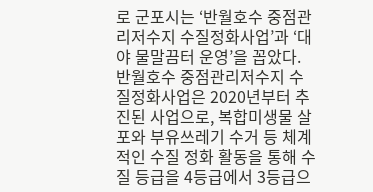로 군포시는 ‘반월호수 중점관리저수지 수질정화사업’과 ‘대야 물말끔터 운영’을 꼽았다. 반월호수 중점관리저수지 수질정화사업은 2020년부터 추진된 사업으로, 복합미생물 살포와 부유쓰레기 수거 등 체계적인 수질 정화 활동을 통해 수질 등급을 4등급에서 3등급으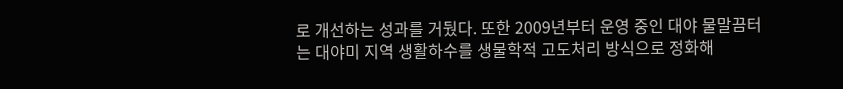로 개선하는 성과를 거뒀다. 또한 2009년부터 운영 중인 대야 물말끔터는 대야미 지역 생활하수를 생물학적 고도처리 방식으로 정화해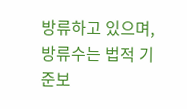방류하고 있으며, 방류수는 법적 기준보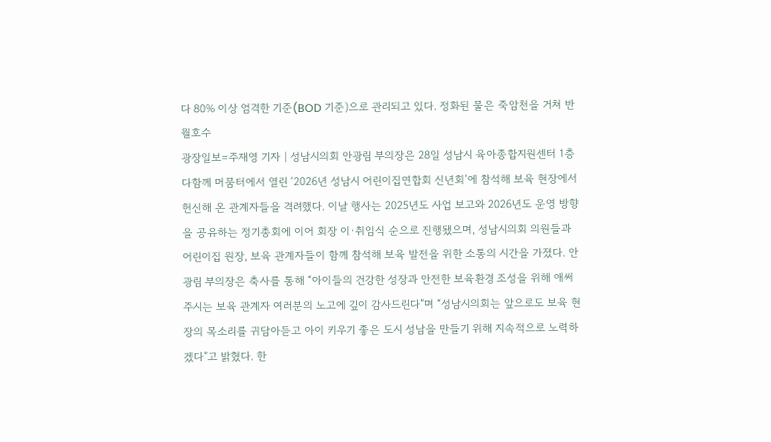다 80% 이상 엄격한 기준(BOD 기준)으로 관리되고 있다. 정화된 물은 죽암천을 거쳐 반월호수
광장일보=주재영 기자 | 성남시의회 안광림 부의장은 28일 성남시 육아종합지원센터 1층 다함께 머뭄터에서 열린 ‘2026년 성남시 어린이집연합회 신년회’에 참석해 보육 현장에서 헌신해 온 관계자들을 격려했다. 이날 행사는 2025년도 사업 보고와 2026년도 운영 방향을 공유하는 정기총회에 이어 회장 이·취임식 순으로 진행됐으며, 성남시의회 의원들과 어린이집 원장, 보육 관계자들이 함께 참석해 보육 발전을 위한 소통의 시간을 가졌다. 안광림 부의장은 축사를 통해 “아이들의 건강한 성장과 안전한 보육환경 조성을 위해 애써주시는 보육 관계자 여러분의 노고에 깊이 감사드린다”며 “성남시의회는 앞으로도 보육 현장의 목소리를 귀담아듣고 아이 키우기 좋은 도시 성남을 만들기 위해 지속적으로 노력하겠다”고 밝혔다. 한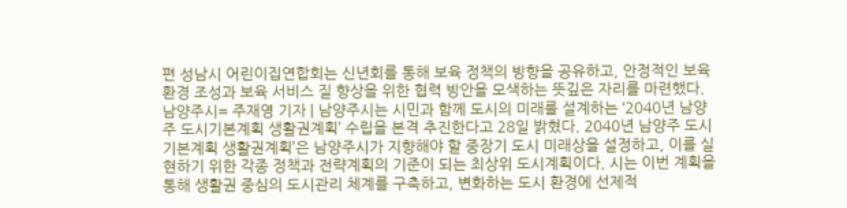편 성남시 어린이집연합회는 신년회를 통해 보육 정책의 방향을 공유하고, 안정적인 보육환경 조성과 보육 서비스 질 향상을 위한 협력 방안을 모색하는 뜻깊은 자리를 마련했다.
남양주시= 주재영 기자 | 남양주시는 시민과 함께 도시의 미래를 설계하는 ‘2040년 남양주 도시기본계획 생활권계획’ 수립을 본격 추진한다고 28일 밝혔다. 2040년 남양주 도시기본계획 생활권계획’은 남양주시가 지향해야 할 중장기 도시 미래상을 설정하고, 이를 실현하기 위한 각종 정책과 전략계획의 기준이 되는 최상위 도시계획이다. 시는 이번 계획을 통해 생활권 중심의 도시관리 체계를 구축하고, 변화하는 도시 환경에 선제적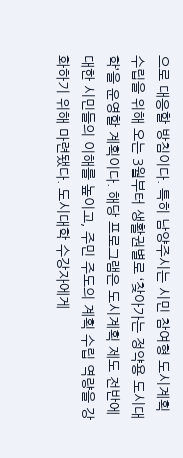으로 대응할 방침이다. 특히 남양주시는 시민 참여형 도시계획 수립을 위해 오는 3월부터 생활권별로 ‘찾아가는 정약용 도시대학’을 운영할 계획이다. 해당 프로그램은 도시계획 제도 전반에 대한 시민들의 이해를 높이고, 주민 주도의 계획 수립 역량을 강화하기 위해 마련됐다. 도시대학 수강자에게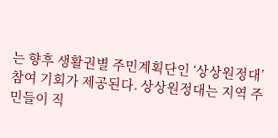는 향후 생활권별 주민계획단인 ‘상상원정대’ 참여 기회가 제공된다. 상상원정대는 지역 주민들이 직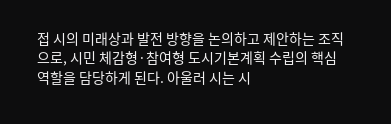접 시의 미래상과 발전 방향을 논의하고 제안하는 조직으로, 시민 체감형·참여형 도시기본계획 수립의 핵심 역할을 담당하게 된다. 아울러 시는 시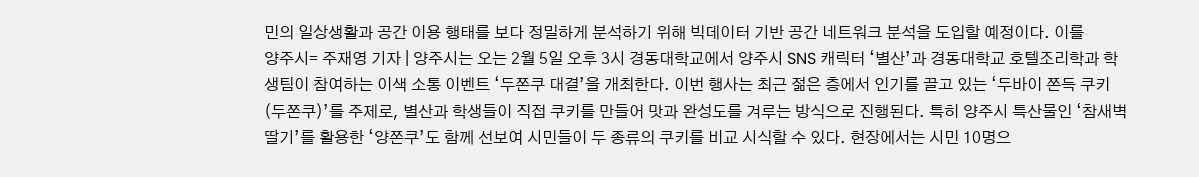민의 일상생활과 공간 이용 행태를 보다 정밀하게 분석하기 위해 빅데이터 기반 공간 네트워크 분석을 도입할 예정이다. 이를
양주시= 주재영 기자 | 양주시는 오는 2월 5일 오후 3시 경동대학교에서 양주시 SNS 캐릭터 ‘별산’과 경동대학교 호텔조리학과 학생팀이 참여하는 이색 소통 이벤트 ‘두쫀쿠 대결’을 개최한다. 이번 행사는 최근 젊은 층에서 인기를 끌고 있는 ‘두바이 쫀득 쿠키(두쫀쿠)’를 주제로, 별산과 학생들이 직접 쿠키를 만들어 맛과 완성도를 겨루는 방식으로 진행된다. 특히 양주시 특산물인 ‘참새벽 딸기’를 활용한 ‘양쫀쿠’도 함께 선보여 시민들이 두 종류의 쿠키를 비교 시식할 수 있다. 현장에서는 시민 10명으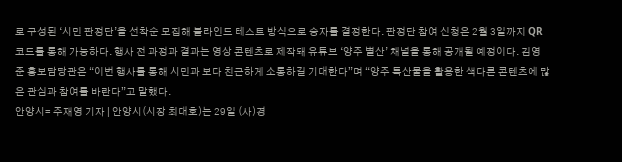로 구성된 ‘시민 판정단’을 선착순 모집해 블라인드 테스트 방식으로 승자를 결정한다. 판정단 참여 신청은 2월 3일까지 QR코드를 통해 가능하다. 행사 전 과정과 결과는 영상 콘텐츠로 제작돼 유튜브 ‘양주 별산’ 채널을 통해 공개될 예정이다. 김영준 홍보담당관은 “이번 행사를 통해 시민과 보다 친근하게 소통하길 기대한다”며 “양주 특산물을 활용한 색다른 콘텐츠에 많은 관심과 참여를 바란다”고 말했다.
안양시= 주재영 기자 | 안양시(시장 최대호)는 29일 (사)경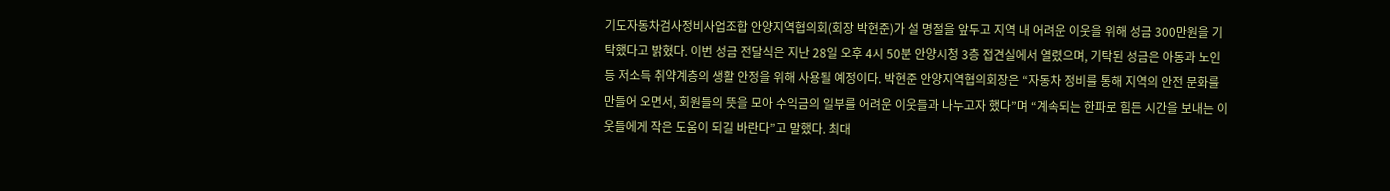기도자동차검사정비사업조합 안양지역협의회(회장 박현준)가 설 명절을 앞두고 지역 내 어려운 이웃을 위해 성금 300만원을 기탁했다고 밝혔다. 이번 성금 전달식은 지난 28일 오후 4시 50분 안양시청 3층 접견실에서 열렸으며, 기탁된 성금은 아동과 노인 등 저소득 취약계층의 생활 안정을 위해 사용될 예정이다. 박현준 안양지역협의회장은 “자동차 정비를 통해 지역의 안전 문화를 만들어 오면서, 회원들의 뜻을 모아 수익금의 일부를 어려운 이웃들과 나누고자 했다”며 “계속되는 한파로 힘든 시간을 보내는 이웃들에게 작은 도움이 되길 바란다”고 말했다. 최대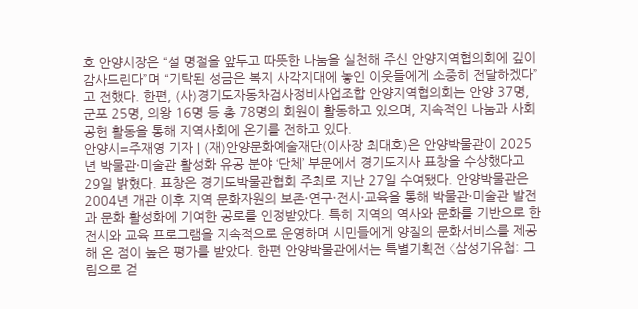호 안양시장은 “설 명절을 앞두고 따뜻한 나눔을 실천해 주신 안양지역협의회에 깊이 감사드린다”며 “기탁된 성금은 복지 사각지대에 놓인 이웃들에게 소중히 전달하겠다”고 전했다. 한편, (사)경기도자동차검사정비사업조합 안양지역협의회는 안양 37명, 군포 25명, 의왕 16명 등 총 78명의 회원이 활동하고 있으며, 지속적인 나눔과 사회공헌 활동을 통해 지역사회에 온기를 전하고 있다.
안양시=주재영 기자 | (재)안양문화예술재단(이사장 최대호)은 안양박물관이 2025년 박물관·미술관 활성화 유공 분야 ‘단체’ 부문에서 경기도지사 표창을 수상했다고 29일 밝혔다. 표창은 경기도박물관협회 주최로 지난 27일 수여됐다. 안양박물관은 2004년 개관 이후 지역 문화자원의 보존·연구·전시·교육을 통해 박물관·미술관 발전과 문화 활성화에 기여한 공로를 인정받았다. 특히 지역의 역사와 문화를 기반으로 한 전시와 교육 프로그램을 지속적으로 운영하며 시민들에게 양질의 문화서비스를 제공해 온 점이 높은 평가를 받았다. 한편 안양박물관에서는 특별기획전 〈삼성기유첩: 그림으로 걷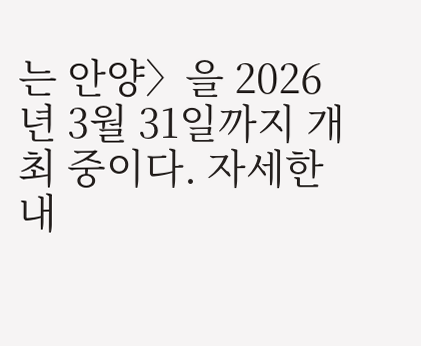는 안양〉을 2026년 3월 31일까지 개최 중이다. 자세한 내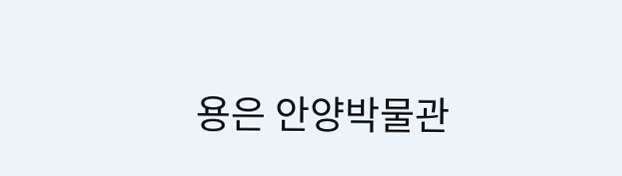용은 안양박물관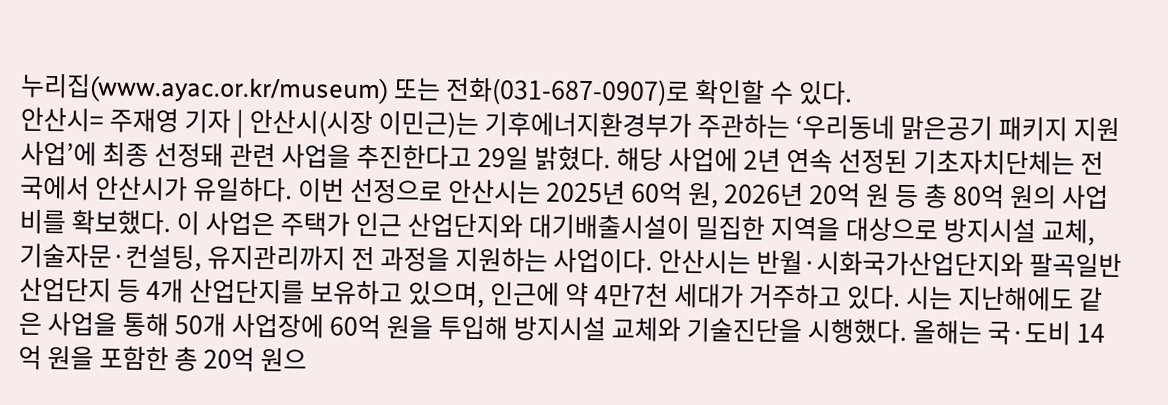누리집(www.ayac.or.kr/museum) 또는 전화(031-687-0907)로 확인할 수 있다.
안산시= 주재영 기자 | 안산시(시장 이민근)는 기후에너지환경부가 주관하는 ‘우리동네 맑은공기 패키지 지원사업’에 최종 선정돼 관련 사업을 추진한다고 29일 밝혔다. 해당 사업에 2년 연속 선정된 기초자치단체는 전국에서 안산시가 유일하다. 이번 선정으로 안산시는 2025년 60억 원, 2026년 20억 원 등 총 80억 원의 사업비를 확보했다. 이 사업은 주택가 인근 산업단지와 대기배출시설이 밀집한 지역을 대상으로 방지시설 교체, 기술자문·컨설팅, 유지관리까지 전 과정을 지원하는 사업이다. 안산시는 반월·시화국가산업단지와 팔곡일반산업단지 등 4개 산업단지를 보유하고 있으며, 인근에 약 4만7천 세대가 거주하고 있다. 시는 지난해에도 같은 사업을 통해 50개 사업장에 60억 원을 투입해 방지시설 교체와 기술진단을 시행했다. 올해는 국·도비 14억 원을 포함한 총 20억 원으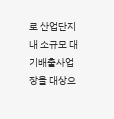로 산업단지 내 소규모 대기배출사업장을 대상으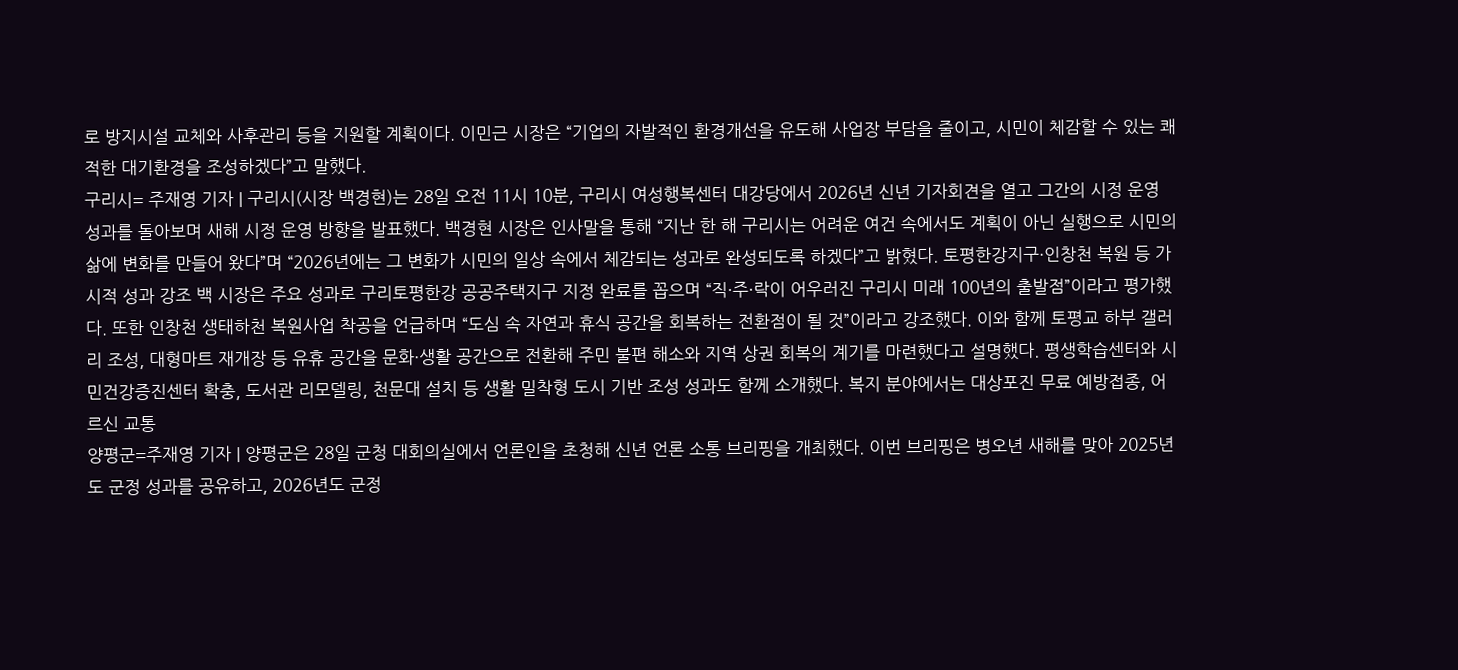로 방지시설 교체와 사후관리 등을 지원할 계획이다. 이민근 시장은 “기업의 자발적인 환경개선을 유도해 사업장 부담을 줄이고, 시민이 체감할 수 있는 쾌적한 대기환경을 조성하겠다”고 말했다.
구리시= 주재영 기자 | 구리시(시장 백경현)는 28일 오전 11시 10분, 구리시 여성행복센터 대강당에서 2026년 신년 기자회견을 열고 그간의 시정 운영 성과를 돌아보며 새해 시정 운영 방향을 발표했다. 백경현 시장은 인사말을 통해 “지난 한 해 구리시는 어려운 여건 속에서도 계획이 아닌 실행으로 시민의 삶에 변화를 만들어 왔다”며 “2026년에는 그 변화가 시민의 일상 속에서 체감되는 성과로 완성되도록 하겠다”고 밝혔다. 토평한강지구·인창천 복원 등 가시적 성과 강조 백 시장은 주요 성과로 구리토평한강 공공주택지구 지정 완료를 꼽으며 “직·주·락이 어우러진 구리시 미래 100년의 출발점”이라고 평가했다. 또한 인창천 생태하천 복원사업 착공을 언급하며 “도심 속 자연과 휴식 공간을 회복하는 전환점이 될 것”이라고 강조했다. 이와 함께 토평교 하부 갤러리 조성, 대형마트 재개장 등 유휴 공간을 문화·생활 공간으로 전환해 주민 불편 해소와 지역 상권 회복의 계기를 마련했다고 설명했다. 평생학습센터와 시민건강증진센터 확충, 도서관 리모델링, 천문대 설치 등 생활 밀착형 도시 기반 조성 성과도 함께 소개했다. 복지 분야에서는 대상포진 무료 예방접종, 어르신 교통
양평군=주재영 기자 | 양평군은 28일 군청 대회의실에서 언론인을 초청해 신년 언론 소통 브리핑을 개최했다. 이번 브리핑은 병오년 새해를 맞아 2025년도 군정 성과를 공유하고, 2026년도 군정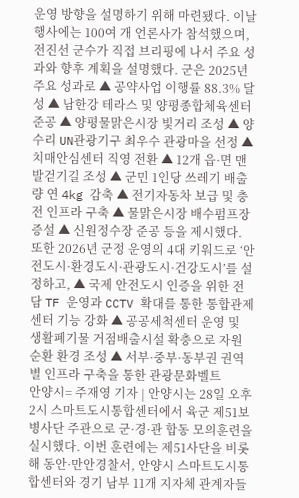운영 방향을 설명하기 위해 마련됐다. 이날 행사에는 100여 개 언론사가 참석했으며, 전진선 군수가 직접 브리핑에 나서 주요 성과와 향후 계획을 설명했다. 군은 2025년 주요 성과로 ▲ 공약사업 이행률 88.3% 달성 ▲ 남한강 테라스 및 양평종합체육센터 준공 ▲ 양평물맑은시장 빛거리 조성 ▲ 양수리 UN관광기구 최우수 관광마을 선정 ▲ 치매안심센터 직영 전환 ▲ 12개 읍·면 맨발걷기길 조성 ▲ 군민 1인당 쓰레기 배출량 연 4kg 감축 ▲ 전기자동차 보급 및 충전 인프라 구축 ▲ 물맑은시장 배수펌프장 증설 ▲ 신원정수장 준공 등을 제시했다. 또한 2026년 군정 운영의 4대 키워드로 ‘안전도시·환경도시·관광도시·건강도시’를 설정하고, ▲ 국제 안전도시 인증을 위한 전담 TF 운영과 CCTV 확대를 통한 통합관제센터 기능 강화 ▲ 공공세척센터 운영 및 생활폐기물 거점배출시설 확충으로 자원순환 환경 조성 ▲ 서부·중부·동부권 권역별 인프라 구축을 통한 관광문화벨트
안양시= 주재영 기자 | 안양시는 28일 오후 2시 스마트도시통합센터에서 육군 제51보병사단 주관으로 군·경·관 합동 모의훈련을 실시했다. 이번 훈련에는 제51사단을 비롯해 동안·만안경찰서, 안양시 스마트도시통합센터와 경기 남부 11개 지자체 관계자들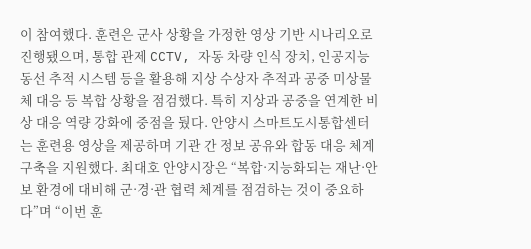이 참여했다. 훈련은 군사 상황을 가정한 영상 기반 시나리오로 진행됐으며, 통합 관제 CCTV, 자동 차량 인식 장치, 인공지능 동선 추적 시스템 등을 활용해 지상 수상자 추적과 공중 미상물체 대응 등 복합 상황을 점검했다. 특히 지상과 공중을 연계한 비상 대응 역량 강화에 중점을 뒀다. 안양시 스마트도시통합센터는 훈련용 영상을 제공하며 기관 간 정보 공유와 합동 대응 체계 구축을 지원했다. 최대호 안양시장은 “복합·지능화되는 재난·안보 환경에 대비해 군·경·관 협력 체계를 점검하는 것이 중요하다”며 “이번 훈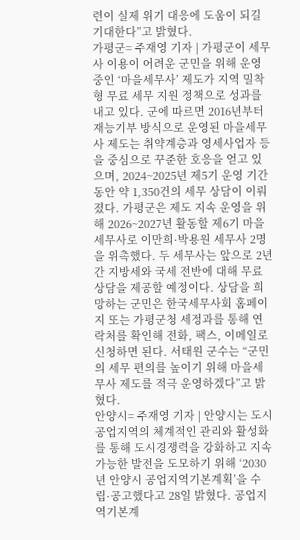련이 실제 위기 대응에 도움이 되길 기대한다”고 밝혔다.
가평군= 주재영 기자 | 가평군이 세무사 이용이 어려운 군민을 위해 운영 중인 ‘마을세무사’ 제도가 지역 밀착형 무료 세무 지원 정책으로 성과를 내고 있다. 군에 따르면 2016년부터 재능기부 방식으로 운영된 마을세무사 제도는 취약계층과 영세사업자 등을 중심으로 꾸준한 호응을 얻고 있으며, 2024~2025년 제5기 운영 기간 동안 약 1,350건의 세무 상담이 이뤄졌다. 가평군은 제도 지속 운영을 위해 2026~2027년 활동할 제6기 마을세무사로 이만희·박용원 세무사 2명을 위촉했다. 두 세무사는 앞으로 2년간 지방세와 국세 전반에 대해 무료 상담을 제공할 예정이다. 상담을 희망하는 군민은 한국세무사회 홈페이지 또는 가평군청 세정과를 통해 연락처를 확인해 전화, 팩스, 이메일로 신청하면 된다. 서태원 군수는 “군민의 세무 편의를 높이기 위해 마을세무사 제도를 적극 운영하겠다”고 밝혔다.
안양시= 주재영 기자 | 안양시는 도시 공업지역의 체계적인 관리와 활성화를 통해 도시경쟁력을 강화하고 지속가능한 발전을 도모하기 위해 ‘2030년 안양시 공업지역기본계획’을 수립·공고했다고 28일 밝혔다. 공업지역기본계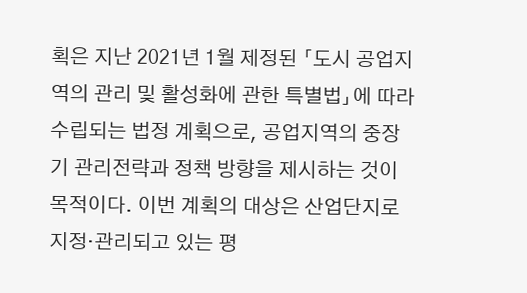획은 지난 2021년 1월 제정된 「도시 공업지역의 관리 및 활성화에 관한 특별법」에 따라 수립되는 법정 계획으로, 공업지역의 중장기 관리전략과 정책 방향을 제시하는 것이 목적이다. 이번 계획의 대상은 산업단지로 지정·관리되고 있는 평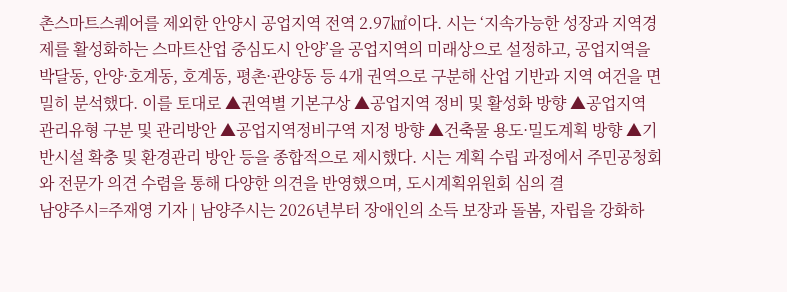촌스마트스퀘어를 제외한 안양시 공업지역 전역 2.97㎢이다. 시는 ‘지속가능한 성장과 지역경제를 활성화하는 스마트산업 중심도시 안양’을 공업지역의 미래상으로 설정하고, 공업지역을 박달동, 안양·호계동, 호계동, 평촌·관양동 등 4개 권역으로 구분해 산업 기반과 지역 여건을 면밀히 분석했다. 이를 토대로 ▲권역별 기본구상 ▲공업지역 정비 및 활성화 방향 ▲공업지역 관리유형 구분 및 관리방안 ▲공업지역정비구역 지정 방향 ▲건축물 용도·밀도계획 방향 ▲기반시설 확충 및 환경관리 방안 등을 종합적으로 제시했다. 시는 계획 수립 과정에서 주민공청회와 전문가 의견 수렴을 통해 다양한 의견을 반영했으며, 도시계획위원회 심의 결
남양주시=주재영 기자 | 남양주시는 2026년부터 장애인의 소득 보장과 돌봄, 자립을 강화하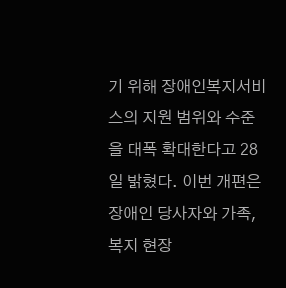기 위해 장애인복지서비스의 지원 범위와 수준을 대폭 확대한다고 28일 밝혔다. 이번 개편은 장애인 당사자와 가족, 복지 현장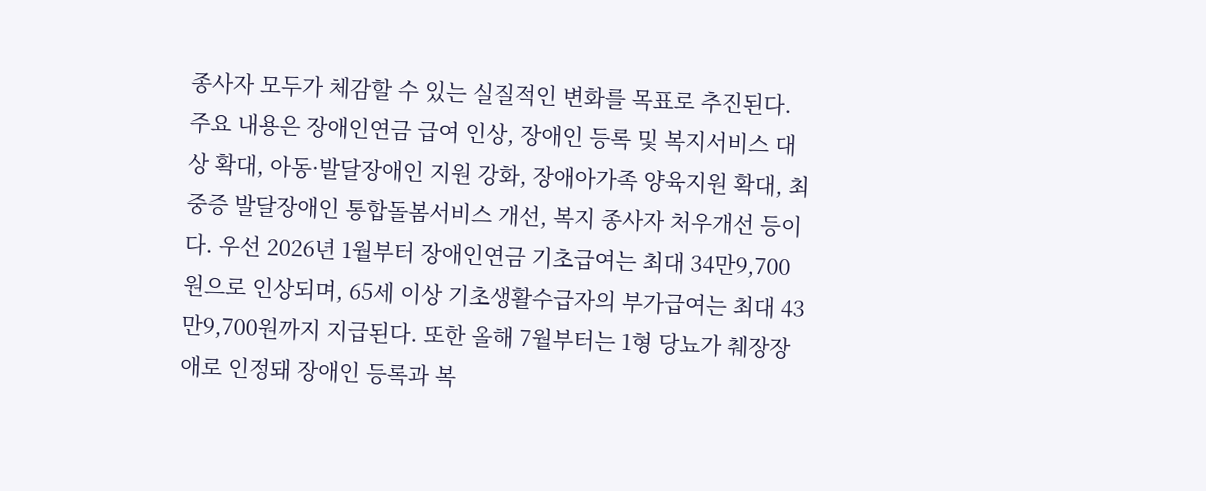종사자 모두가 체감할 수 있는 실질적인 변화를 목표로 추진된다. 주요 내용은 장애인연금 급여 인상, 장애인 등록 및 복지서비스 대상 확대, 아동·발달장애인 지원 강화, 장애아가족 양육지원 확대, 최중증 발달장애인 통합돌봄서비스 개선, 복지 종사자 처우개선 등이다. 우선 2026년 1월부터 장애인연금 기초급여는 최대 34만9,700원으로 인상되며, 65세 이상 기초생활수급자의 부가급여는 최대 43만9,700원까지 지급된다. 또한 올해 7월부터는 1형 당뇨가 췌장장애로 인정돼 장애인 등록과 복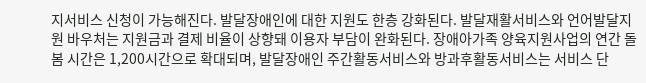지서비스 신청이 가능해진다. 발달장애인에 대한 지원도 한층 강화된다. 발달재활서비스와 언어발달지원 바우처는 지원금과 결제 비율이 상향돼 이용자 부담이 완화된다. 장애아가족 양육지원사업의 연간 돌봄 시간은 1,200시간으로 확대되며, 발달장애인 주간활동서비스와 방과후활동서비스는 서비스 단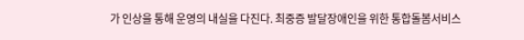가 인상을 통해 운영의 내실을 다진다. 최중증 발달장애인을 위한 통합돌봄서비스